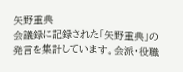矢野重典
会議録に記録された「矢野重典」の発言を集計しています。会派・役職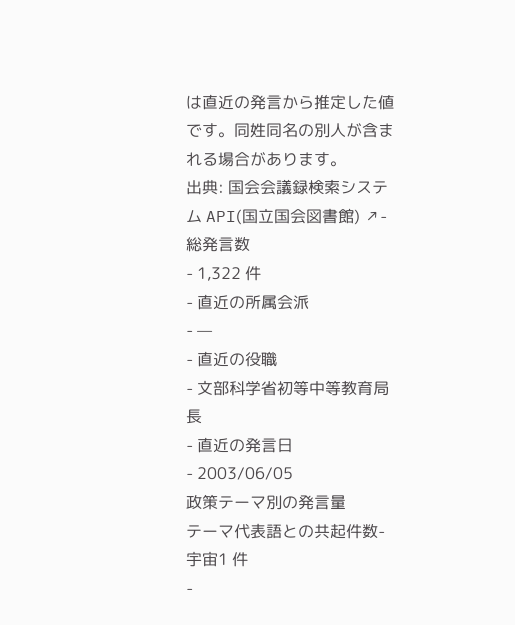は直近の発言から推定した値です。同姓同名の別人が含まれる場合があります。
出典: 国会会議録検索システム API(国立国会図書館) ↗- 総発言数
- 1,322 件
- 直近の所属会派
- —
- 直近の役職
- 文部科学省初等中等教育局長
- 直近の発言日
- 2003/06/05
政策テーマ別の発言量
テーマ代表語との共起件数- 宇宙1 件
-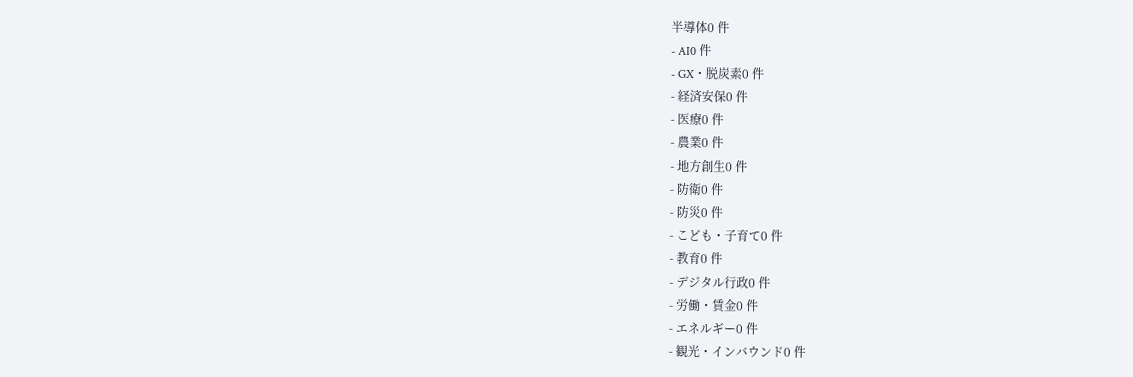半導体0 件
- AI0 件
- GX・脱炭素0 件
- 経済安保0 件
- 医療0 件
- 農業0 件
- 地方創生0 件
- 防衛0 件
- 防災0 件
- こども・子育て0 件
- 教育0 件
- デジタル行政0 件
- 労働・賃金0 件
- エネルギー0 件
- 観光・インバウンド0 件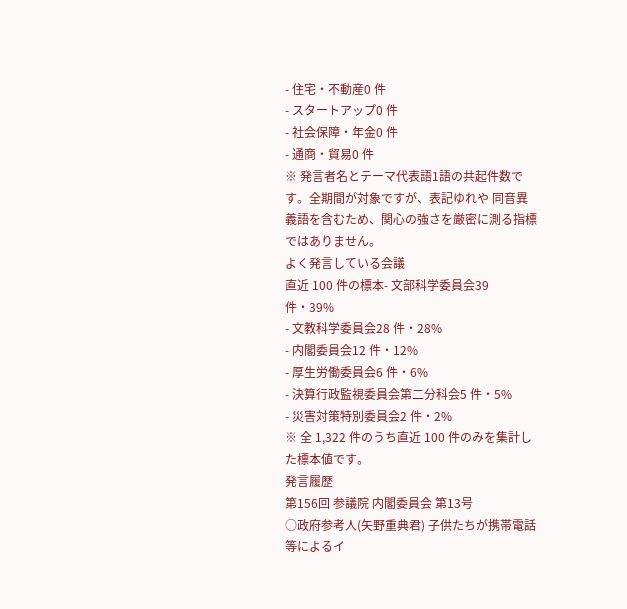- 住宅・不動産0 件
- スタートアップ0 件
- 社会保障・年金0 件
- 通商・貿易0 件
※ 発言者名とテーマ代表語1語の共起件数です。全期間が対象ですが、表記ゆれや 同音異義語を含むため、関心の強さを厳密に測る指標ではありません。
よく発言している会議
直近 100 件の標本- 文部科学委員会39 件・39%
- 文教科学委員会28 件・28%
- 内閣委員会12 件・12%
- 厚生労働委員会6 件・6%
- 決算行政監視委員会第二分科会5 件・5%
- 災害対策特別委員会2 件・2%
※ 全 1,322 件のうち直近 100 件のみを集計した標本値です。
発言履歴
第156回 参議院 内閣委員会 第13号
○政府参考人(矢野重典君) 子供たちが携帯電話等によるイ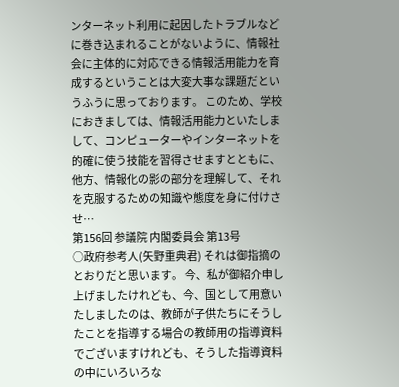ンターネット利用に起因したトラブルなどに巻き込まれることがないように、情報社会に主体的に対応できる情報活用能力を育成するということは大変大事な課題だというふうに思っております。 このため、学校におきましては、情報活用能力といたしまして、コンピューターやインターネットを的確に使う技能を習得させますとともに、他方、情報化の影の部分を理解して、それを克服するための知識や態度を身に付けさせ…
第156回 参議院 内閣委員会 第13号
○政府参考人(矢野重典君) それは御指摘のとおりだと思います。 今、私が御紹介申し上げましたけれども、今、国として用意いたしましたのは、教師が子供たちにそうしたことを指導する場合の教師用の指導資料でございますけれども、そうした指導資料の中にいろいろな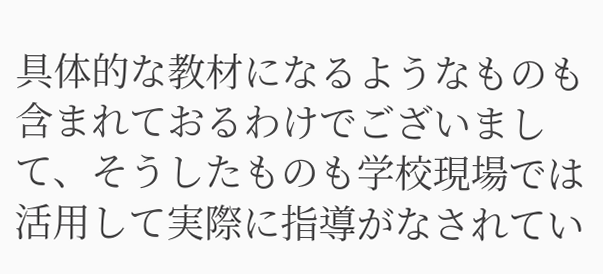具体的な教材になるようなものも含まれておるわけでございまして、そうしたものも学校現場では活用して実際に指導がなされてい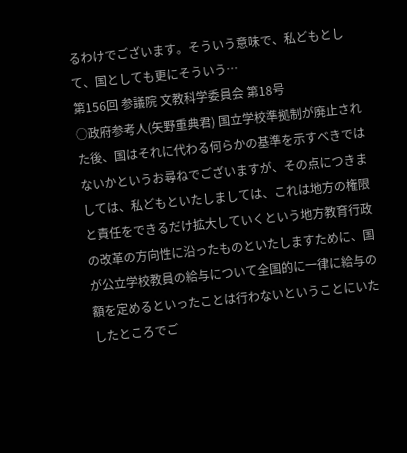るわけでございます。そういう意味で、私どもとして、国としても更にそういう…
第156回 参議院 文教科学委員会 第18号
○政府参考人(矢野重典君) 国立学校準拠制が廃止された後、国はそれに代わる何らかの基準を示すべきではないかというお尋ねでございますが、その点につきましては、私どもといたしましては、これは地方の権限と責任をできるだけ拡大していくという地方教育行政の改革の方向性に沿ったものといたしますために、国が公立学校教員の給与について全国的に一律に給与の額を定めるといったことは行わないということにいたしたところでご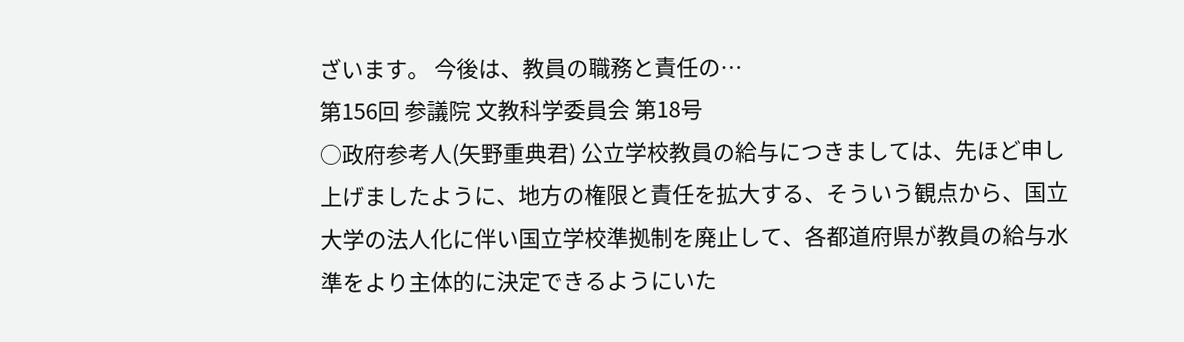ざいます。 今後は、教員の職務と責任の…
第156回 参議院 文教科学委員会 第18号
○政府参考人(矢野重典君) 公立学校教員の給与につきましては、先ほど申し上げましたように、地方の権限と責任を拡大する、そういう観点から、国立大学の法人化に伴い国立学校準拠制を廃止して、各都道府県が教員の給与水準をより主体的に決定できるようにいた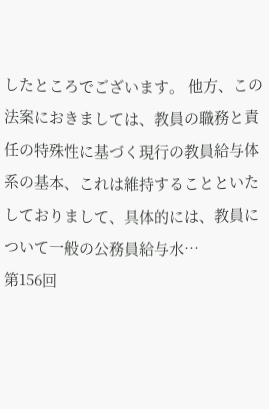したところでございます。 他方、この法案におきましては、教員の職務と責任の特殊性に基づく現行の教員給与体系の基本、これは維持することといたしておりまして、具体的には、教員について一般の公務員給与水…
第156回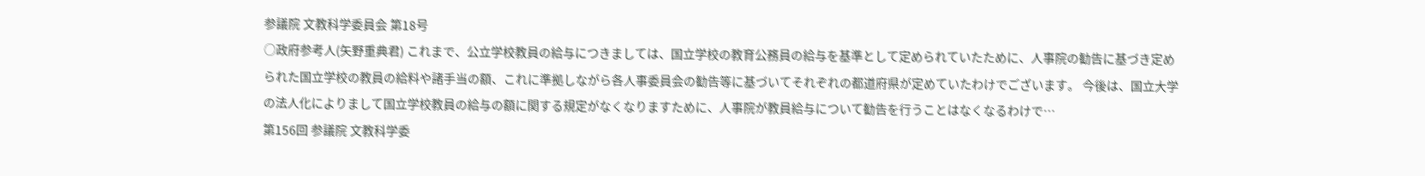参議院 文教科学委員会 第18号
○政府参考人(矢野重典君) これまで、公立学校教員の給与につきましては、国立学校の教育公務員の給与を基準として定められていたために、人事院の勧告に基づき定められた国立学校の教員の給料や諸手当の額、これに準拠しながら各人事委員会の勧告等に基づいてそれぞれの都道府県が定めていたわけでございます。 今後は、国立大学の法人化によりまして国立学校教員の給与の額に関する規定がなくなりますために、人事院が教員給与について勧告を行うことはなくなるわけで…
第156回 参議院 文教科学委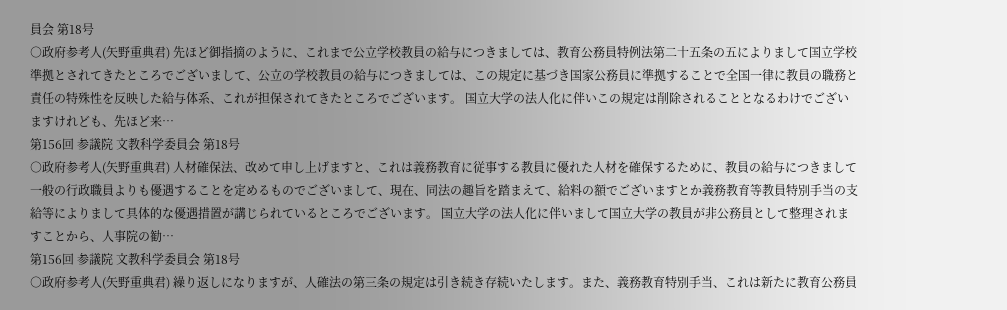員会 第18号
○政府参考人(矢野重典君) 先ほど御指摘のように、これまで公立学校教員の給与につきましては、教育公務員特例法第二十五条の五によりまして国立学校準拠とされてきたところでございまして、公立の学校教員の給与につきましては、この規定に基づき国家公務員に準拠することで全国一律に教員の職務と責任の特殊性を反映した給与体系、これが担保されてきたところでございます。 国立大学の法人化に伴いこの規定は削除されることとなるわけでございますけれども、先ほど来…
第156回 参議院 文教科学委員会 第18号
○政府参考人(矢野重典君) 人材確保法、改めて申し上げますと、これは義務教育に従事する教員に優れた人材を確保するために、教員の給与につきまして一般の行政職員よりも優遇することを定めるものでございまして、現在、同法の趣旨を踏まえて、給料の額でございますとか義務教育等教員特別手当の支給等によりまして具体的な優遇措置が講じられているところでございます。 国立大学の法人化に伴いまして国立大学の教員が非公務員として整理されますことから、人事院の勧…
第156回 参議院 文教科学委員会 第18号
○政府参考人(矢野重典君) 繰り返しになりますが、人確法の第三条の規定は引き続き存続いたします。また、義務教育特別手当、これは新たに教育公務員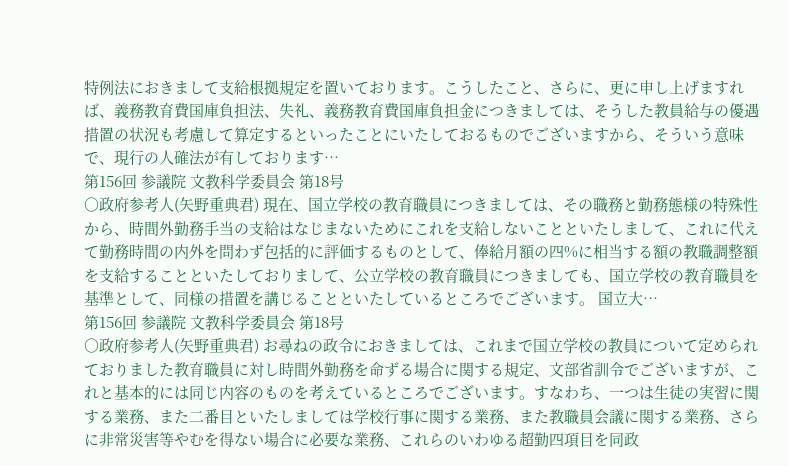特例法におきまして支給根拠規定を置いております。こうしたこと、さらに、更に申し上げますれば、義務教育費国庫負担法、失礼、義務教育費国庫負担金につきましては、そうした教員給与の優遇措置の状況も考慮して算定するといったことにいたしておるものでございますから、そういう意味で、現行の人確法が有しております…
第156回 参議院 文教科学委員会 第18号
○政府参考人(矢野重典君) 現在、国立学校の教育職員につきましては、その職務と勤務態様の特殊性から、時間外勤務手当の支給はなじまないためにこれを支給しないことといたしまして、これに代えて勤務時間の内外を問わず包括的に評価するものとして、俸給月額の四%に相当する額の教職調整額を支給することといたしておりまして、公立学校の教育職員につきましても、国立学校の教育職員を基準として、同様の措置を講じることといたしているところでございます。 国立大…
第156回 参議院 文教科学委員会 第18号
○政府参考人(矢野重典君) お尋ねの政令におきましては、これまで国立学校の教員について定められておりました教育職員に対し時間外勤務を命ずる場合に関する規定、文部省訓令でございますが、これと基本的には同じ内容のものを考えているところでございます。すなわち、一つは生徒の実習に関する業務、また二番目といたしましては学校行事に関する業務、また教職員会議に関する業務、さらに非常災害等やむを得ない場合に必要な業務、これらのいわゆる超勤四項目を同政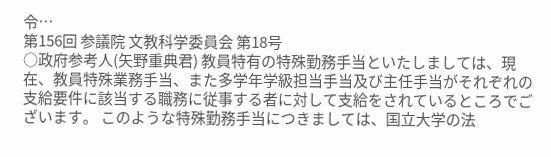令…
第156回 参議院 文教科学委員会 第18号
○政府参考人(矢野重典君) 教員特有の特殊勤務手当といたしましては、現在、教員特殊業務手当、また多学年学級担当手当及び主任手当がそれぞれの支給要件に該当する職務に従事する者に対して支給をされているところでございます。 このような特殊勤務手当につきましては、国立大学の法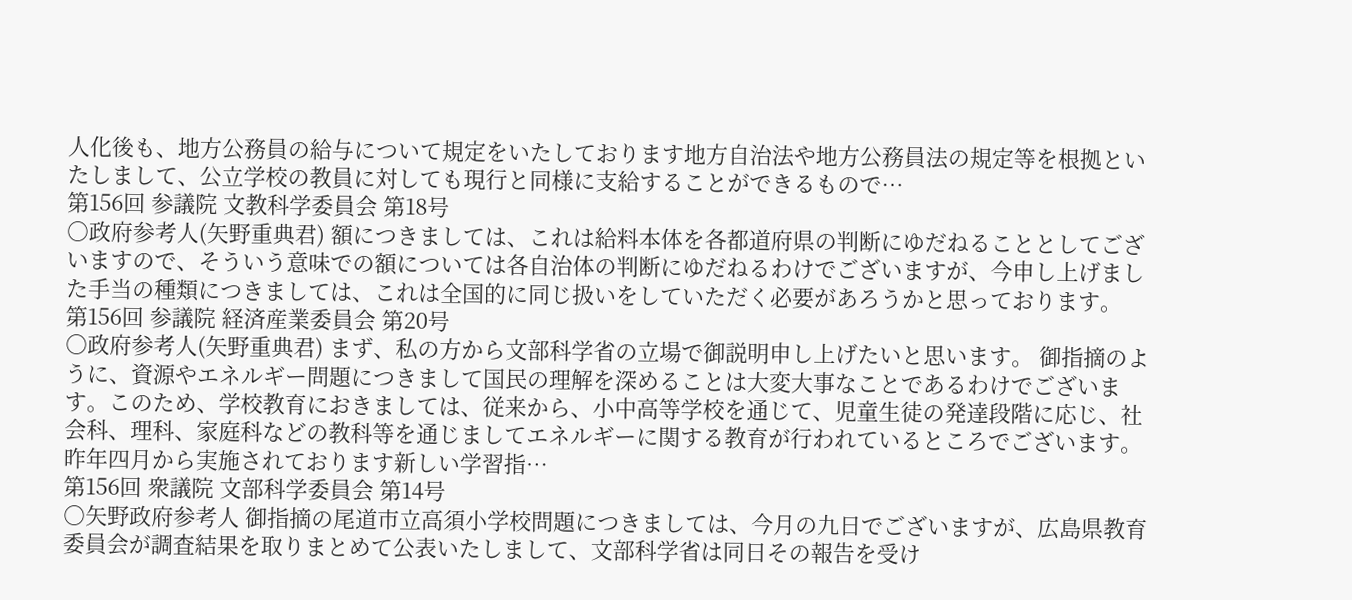人化後も、地方公務員の給与について規定をいたしております地方自治法や地方公務員法の規定等を根拠といたしまして、公立学校の教員に対しても現行と同様に支給することができるもので…
第156回 参議院 文教科学委員会 第18号
○政府参考人(矢野重典君) 額につきましては、これは給料本体を各都道府県の判断にゆだねることとしてございますので、そういう意味での額については各自治体の判断にゆだねるわけでございますが、今申し上げました手当の種類につきましては、これは全国的に同じ扱いをしていただく必要があろうかと思っております。
第156回 参議院 経済産業委員会 第20号
○政府参考人(矢野重典君) まず、私の方から文部科学省の立場で御説明申し上げたいと思います。 御指摘のように、資源やエネルギー問題につきまして国民の理解を深めることは大変大事なことであるわけでございます。このため、学校教育におきましては、従来から、小中高等学校を通じて、児童生徒の発達段階に応じ、社会科、理科、家庭科などの教科等を通じましてエネルギーに関する教育が行われているところでございます。 昨年四月から実施されております新しい学習指…
第156回 衆議院 文部科学委員会 第14号
○矢野政府参考人 御指摘の尾道市立高須小学校問題につきましては、今月の九日でございますが、広島県教育委員会が調査結果を取りまとめて公表いたしまして、文部科学省は同日その報告を受け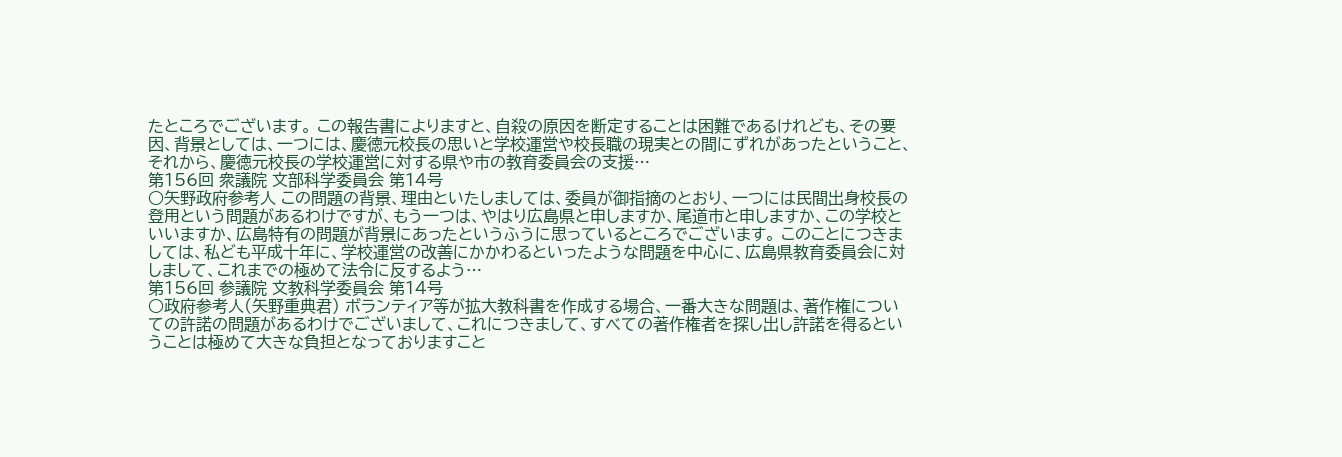たところでございます。 この報告書によりますと、自殺の原因を断定することは困難であるけれども、その要因、背景としては、一つには、慶徳元校長の思いと学校運営や校長職の現実との間にずれがあったということ、それから、慶徳元校長の学校運営に対する県や市の教育委員会の支援…
第156回 衆議院 文部科学委員会 第14号
○矢野政府参考人 この問題の背景、理由といたしましては、委員が御指摘のとおり、一つには民間出身校長の登用という問題があるわけですが、もう一つは、やはり広島県と申しますか、尾道市と申しますか、この学校といいますか、広島特有の問題が背景にあったというふうに思っているところでございます。 このことにつきましては、私ども平成十年に、学校運営の改善にかかわるといったような問題を中心に、広島県教育委員会に対しまして、これまでの極めて法令に反するよう…
第156回 参議院 文教科学委員会 第14号
○政府参考人(矢野重典君) ボランティア等が拡大教科書を作成する場合、一番大きな問題は、著作権についての許諾の問題があるわけでございまして、これにつきまして、すべての著作権者を探し出し許諾を得るということは極めて大きな負担となっておりますこと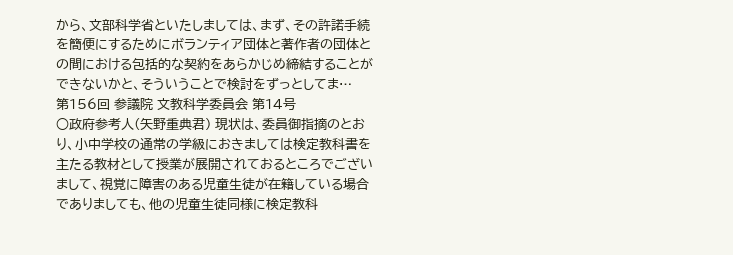から、文部科学省といたしましては、まず、その許諾手続を簡便にするためにボランティア団体と著作者の団体との間における包括的な契約をあらかじめ締結することができないかと、そういうことで検討をずっとしてま…
第156回 参議院 文教科学委員会 第14号
○政府参考人(矢野重典君) 現状は、委員御指摘のとおり、小中学校の通常の学級におきましては検定教科書を主たる教材として授業が展開されておるところでございまして、視覚に障害のある児童生徒が在籍している場合でありましても、他の児童生徒同様に検定教科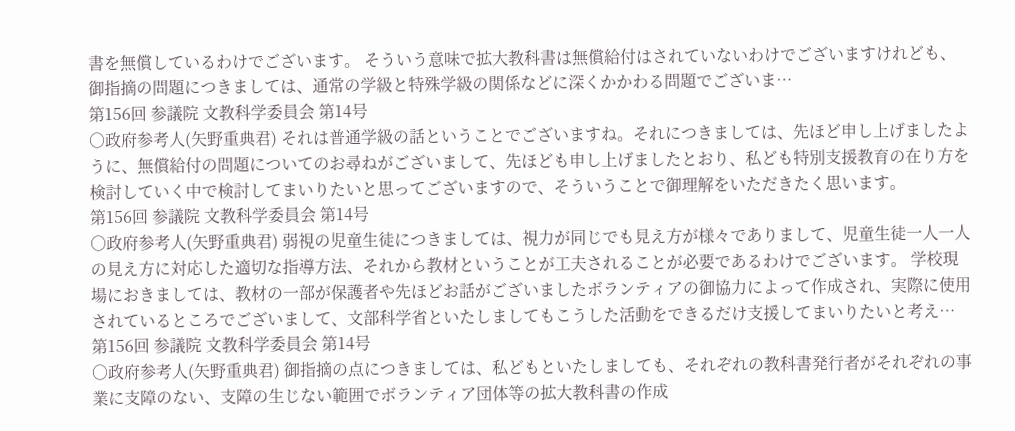書を無償しているわけでございます。 そういう意味で拡大教科書は無償給付はされていないわけでございますけれども、御指摘の問題につきましては、通常の学級と特殊学級の関係などに深くかかわる問題でございま…
第156回 参議院 文教科学委員会 第14号
○政府参考人(矢野重典君) それは普通学級の話ということでございますね。それにつきましては、先ほど申し上げましたように、無償給付の問題についてのお尋ねがございまして、先ほども申し上げましたとおり、私ども特別支援教育の在り方を検討していく中で検討してまいりたいと思ってございますので、そういうことで御理解をいただきたく思います。
第156回 参議院 文教科学委員会 第14号
○政府参考人(矢野重典君) 弱視の児童生徒につきましては、視力が同じでも見え方が様々でありまして、児童生徒一人一人の見え方に対応した適切な指導方法、それから教材ということが工夫されることが必要であるわけでございます。 学校現場におきましては、教材の一部が保護者や先ほどお話がございましたボランティアの御協力によって作成され、実際に使用されているところでございまして、文部科学省といたしましてもこうした活動をできるだけ支援してまいりたいと考え…
第156回 参議院 文教科学委員会 第14号
○政府参考人(矢野重典君) 御指摘の点につきましては、私どもといたしましても、それぞれの教科書発行者がそれぞれの事業に支障のない、支障の生じない範囲でボランティア団体等の拡大教科書の作成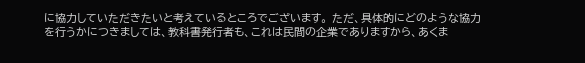に協力していただきたいと考えているところでございます。 ただ、具体的にどのような協力を行うかにつきましては、教科書発行者も、これは民間の企業でありますから、あくま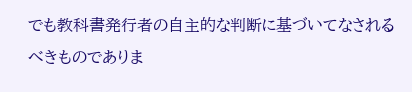でも教科書発行者の自主的な判断に基づいてなされるべきものでありま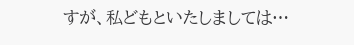すが、私どもといたしましては…